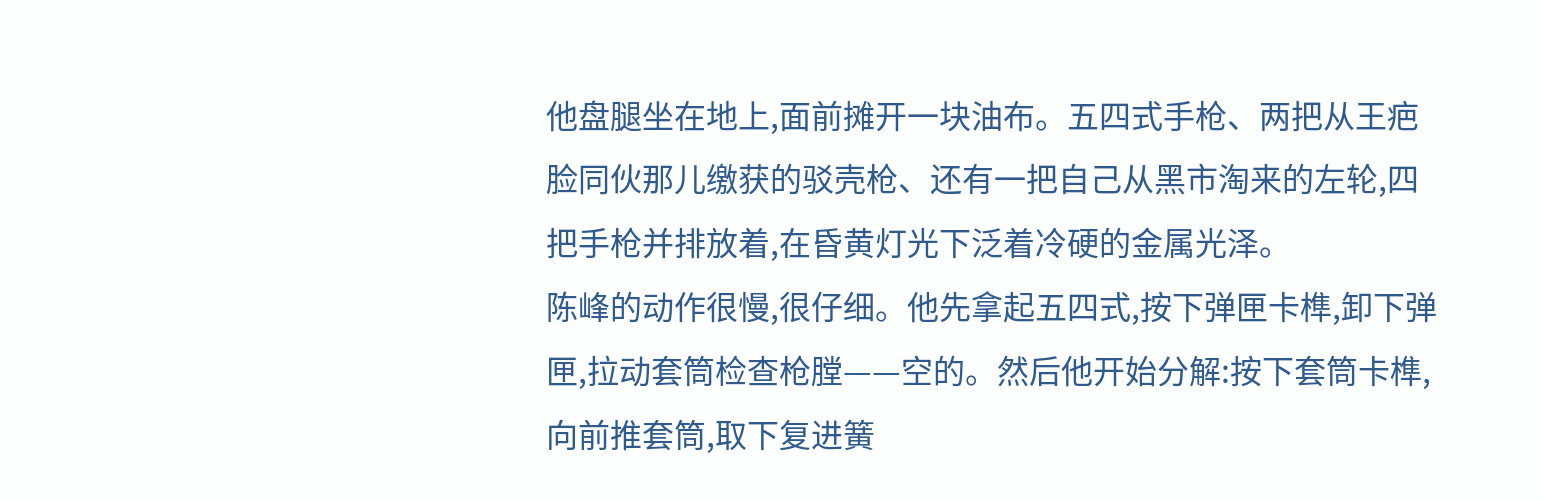他盘腿坐在地上,面前摊开一块油布。五四式手枪、两把从王疤脸同伙那儿缴获的驳壳枪、还有一把自己从黑市淘来的左轮,四把手枪并排放着,在昏黄灯光下泛着冷硬的金属光泽。
陈峰的动作很慢,很仔细。他先拿起五四式,按下弹匣卡榫,卸下弹匣,拉动套筒检查枪膛——空的。然后他开始分解:按下套筒卡榫,向前推套筒,取下复进簧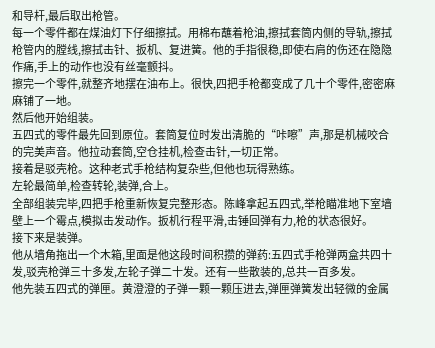和导杆,最后取出枪管。
每一个零件都在煤油灯下仔细擦拭。用棉布蘸着枪油,擦拭套筒内侧的导轨,擦拭枪管内的膛线,擦拭击针、扳机、复进簧。他的手指很稳,即使右肩的伤还在隐隐作痛,手上的动作也没有丝毫颤抖。
擦完一个零件,就整齐地摆在油布上。很快,四把手枪都变成了几十个零件,密密麻麻铺了一地。
然后他开始组装。
五四式的零件最先回到原位。套筒复位时发出清脆的“咔嚓”声,那是机械咬合的完美声音。他拉动套筒,空仓挂机,检查击针,一切正常。
接着是驳壳枪。这种老式手枪结构复杂些,但他也玩得熟练。
左轮最简单,检查转轮,装弹,合上。
全部组装完毕,四把手枪重新恢复完整形态。陈峰拿起五四式,举枪瞄准地下室墙壁上一个霉点,模拟击发动作。扳机行程平滑,击锤回弹有力,枪的状态很好。
接下来是装弹。
他从墙角拖出一个木箱,里面是他这段时间积攒的弹药:五四式手枪弹两盒共四十发,驳壳枪弹三十多发,左轮子弹二十发。还有一些散装的,总共一百多发。
他先装五四式的弹匣。黄澄澄的子弹一颗一颗压进去,弹匣弹簧发出轻微的金属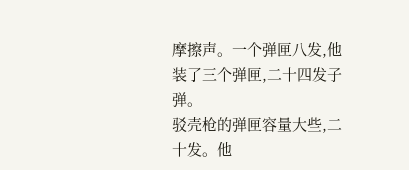摩擦声。一个弹匣八发,他装了三个弹匣,二十四发子弹。
驳壳枪的弹匣容量大些,二十发。他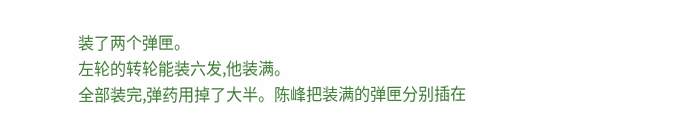装了两个弹匣。
左轮的转轮能装六发,他装满。
全部装完,弹药用掉了大半。陈峰把装满的弹匣分别插在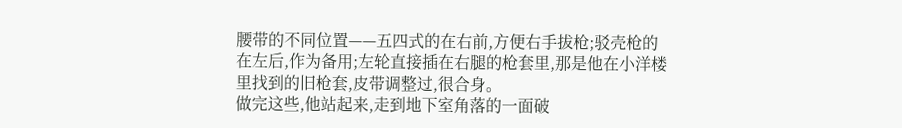腰带的不同位置——五四式的在右前,方便右手拔枪;驳壳枪的在左后,作为备用;左轮直接插在右腿的枪套里,那是他在小洋楼里找到的旧枪套,皮带调整过,很合身。
做完这些,他站起来,走到地下室角落的一面破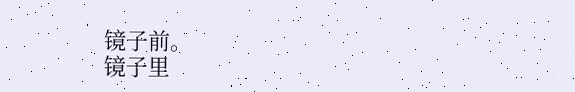镜子前。
镜子里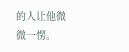的人让他微微一愣。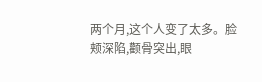两个月,这个人变了太多。脸颊深陷,颧骨突出,眼